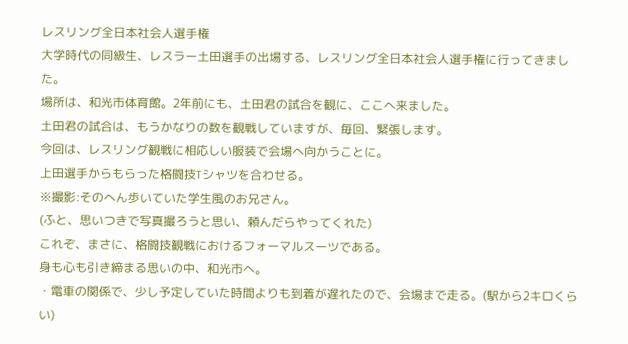レスリング全日本社会人選手権
大学時代の同級生、レスラー土田選手の出場する、レスリング全日本社会人選手権に行ってきました。
場所は、和光市体育館。2年前にも、土田君の試合を観に、ここへ来ました。
土田君の試合は、もうかなりの数を観戦していますが、毎回、緊張します。
今回は、レスリング観戦に相応しい服装で会場へ向かうことに。
上田選手からもらった格闘技Tシャツを合わせる。
※撮影:そのへん歩いていた学生風のお兄さん。
(ふと、思いつきで写真撮ろうと思い、頼んだらやってくれた)
これぞ、まさに、格闘技観戦におけるフォーマルスーツである。
身も心も引き締まる思いの中、和光市へ。
・電車の関係で、少し予定していた時間よりも到着が遅れたので、会場まで走る。(駅から2キロくらい)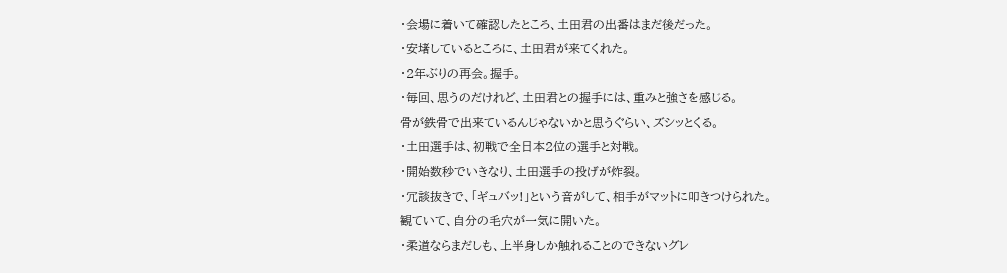・会場に着いて確認したところ、土田君の出番はまだ後だった。
・安堵しているところに、土田君が来てくれた。
・2年ぶりの再会。握手。
・毎回、思うのだけれど、土田君との握手には、重みと強さを感じる。
骨が鉄骨で出来ているんじゃないかと思うぐらい、ズシッとくる。
・土田選手は、初戦で全日本2位の選手と対戦。
・開始数秒でいきなり、土田選手の投げが炸裂。
・冗談抜きで、「ギュバッ!」という音がして、相手がマットに叩きつけられた。
観ていて、自分の毛穴が一気に開いた。
・柔道ならまだしも、上半身しか触れることのできないグレ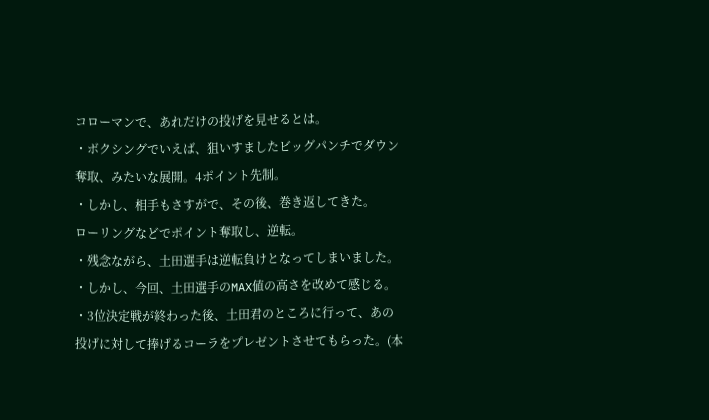コローマンで、あれだけの投げを見せるとは。
・ボクシングでいえば、狙いすましたビッグパンチでダウン奪取、みたいな展開。4ポイント先制。
・しかし、相手もさすがで、その後、巻き返してきた。
ローリングなどでポイント奪取し、逆転。
・残念ながら、土田選手は逆転負けとなってしまいました。
・しかし、今回、土田選手のMAX値の高さを改めて感じる。
・3位決定戦が終わった後、土田君のところに行って、あの投げに対して捧げるコーラをプレゼントさせてもらった。(本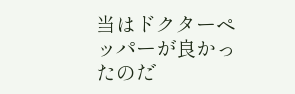当はドクターペッパーが良かったのだ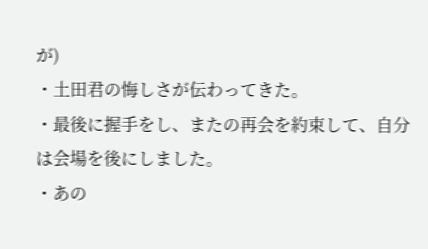が)
・土田君の悔しさが伝わってきた。
・最後に握手をし、またの再会を約束して、自分は会場を後にしました。
・あの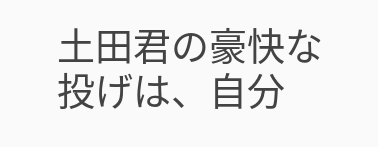土田君の豪快な投げは、自分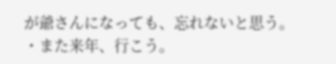が爺さんになっても、忘れないと思う。
・また来年、行こう。